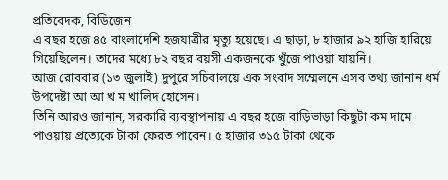প্রতিবেদক, বিডিজেন
এ বছর হজে ৪৫ বাংলাদেশি হজযাত্রীর মৃত্যু হয়েছে। এ ছাড়া, ৮ হাজার ৯২ হাজি হারিয়ে গিয়েছিলেন। তাদের মধ্যে ৮২ বছর বয়সী একজনকে খুঁজে পাওয়া যায়নি।
আজ রোববার (১৩ জুলাই) দুপুরে সচিবালয়ে এক সংবাদ সম্মেলনে এসব তথ্য জানান ধর্ম উপদেষ্টা আ আ খ ম খালিদ হোসেন।
তিনি আরও জানান, সরকারি ব্যবস্থাপনায় এ বছর হজে বাড়িভাড়া কিছুটা কম দামে পাওয়ায় প্রত্যেকে টাকা ফেরত পাবেন। ৫ হাজার ৩১৫ টাকা থেকে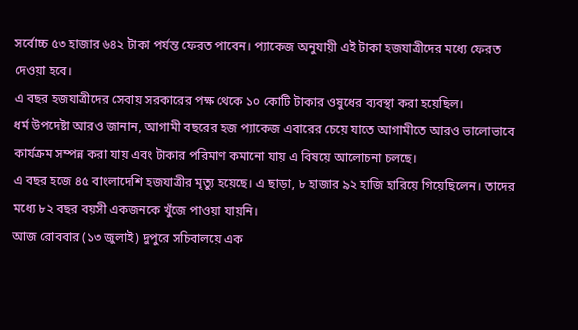সর্বোচ্চ ৫৩ হাজার ৬৪২ টাকা পর্যন্ত ফেরত পাবেন। প্যাকেজ অনুযায়ী এই টাকা হজযাত্রীদের মধ্যে ফেরত দেওয়া হবে।
এ বছর হজযাত্রীদের সেবায় সরকারের পক্ষ থেকে ১০ কোটি টাকার ওষুধের ব্যবস্থা করা হয়েছিল।
ধর্ম উপদেষ্টা আরও জানান, আগামী বছরের হজ প্যাকেজ এবারের চেয়ে যাতে আগামীতে আরও ভালোভাবে কার্যক্রম সম্পন্ন করা যায় এবং টাকার পরিমাণ কমানো যায় এ বিষয়ে আলোচনা চলছে।
এ বছর হজে ৪৫ বাংলাদেশি হজযাত্রীর মৃত্যু হয়েছে। এ ছাড়া, ৮ হাজার ৯২ হাজি হারিয়ে গিয়েছিলেন। তাদের মধ্যে ৮২ বছর বয়সী একজনকে খুঁজে পাওয়া যায়নি।
আজ রোববার (১৩ জুলাই) দুপুরে সচিবালয়ে এক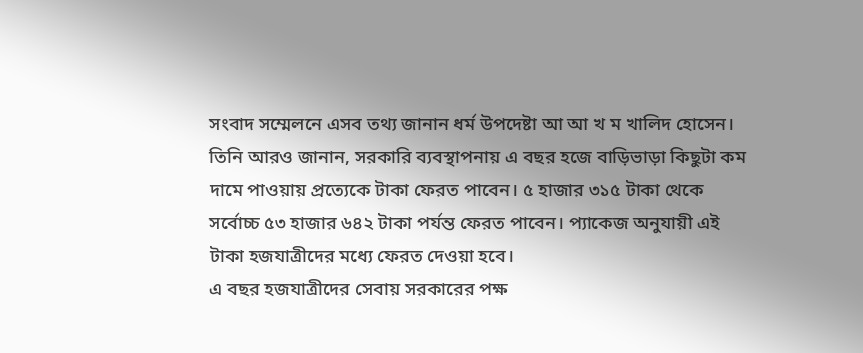সংবাদ সম্মেলনে এসব তথ্য জানান ধর্ম উপদেষ্টা আ আ খ ম খালিদ হোসেন।
তিনি আরও জানান, সরকারি ব্যবস্থাপনায় এ বছর হজে বাড়িভাড়া কিছুটা কম দামে পাওয়ায় প্রত্যেকে টাকা ফেরত পাবেন। ৫ হাজার ৩১৫ টাকা থেকে সর্বোচ্চ ৫৩ হাজার ৬৪২ টাকা পর্যন্ত ফেরত পাবেন। প্যাকেজ অনুযায়ী এই টাকা হজযাত্রীদের মধ্যে ফেরত দেওয়া হবে।
এ বছর হজযাত্রীদের সেবায় সরকারের পক্ষ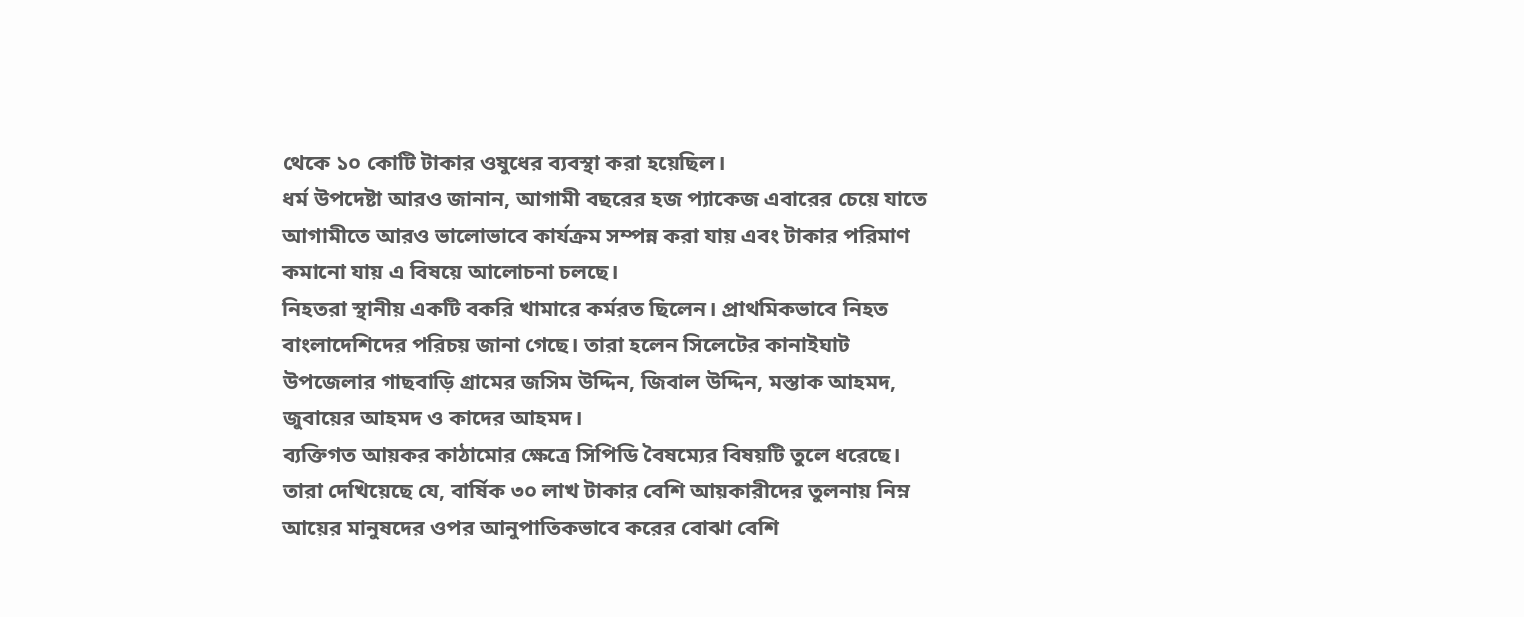থেকে ১০ কোটি টাকার ওষুধের ব্যবস্থা করা হয়েছিল।
ধর্ম উপদেষ্টা আরও জানান, আগামী বছরের হজ প্যাকেজ এবারের চেয়ে যাতে আগামীতে আরও ভালোভাবে কার্যক্রম সম্পন্ন করা যায় এবং টাকার পরিমাণ কমানো যায় এ বিষয়ে আলোচনা চলছে।
নিহতরা স্থানীয় একটি বকরি খামারে কর্মরত ছিলেন। প্রাথমিকভাবে নিহত বাংলাদেশিদের পরিচয় জানা গেছে। তারা হলেন সিলেটের কানাইঘাট উপজেলার গাছবাড়ি গ্রামের জসিম উদ্দিন, জিবাল উদ্দিন, মস্তাক আহমদ, জুবায়ের আহমদ ও কাদের আহমদ।
ব্যক্তিগত আয়কর কাঠামোর ক্ষেত্রে সিপিডি বৈষম্যের বিষয়টি তুলে ধরেছে। তারা দেখিয়েছে যে, বার্ষিক ৩০ লাখ টাকার বেশি আয়কারীদের তুলনায় নিম্ন আয়ের মানুষদের ওপর আনুপাতিকভাবে করের বোঝা বেশি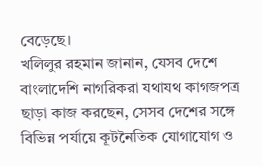বেড়েছে।
খলিলুর রহমান জানান, যেসব দেশে বাংলাদেশি নাগরিকরা যথাযথ কাগজপত্র ছাড়া কাজ করছেন, সেসব দেশের সঙ্গে বিভিন্ন পর্যায়ে কূটনৈতিক যোগাযোগ ও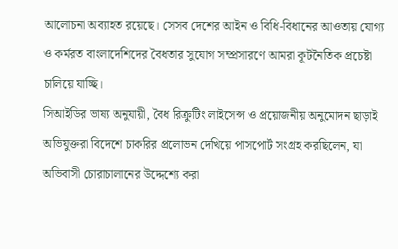আলোচনা অব্যাহত রয়েছে। সেসব দেশের আইন ও বিধি-বিধানের আওতায় যোগ্য ও কর্মরত বাংলাদেশিদের বৈধতার সুযোগ সম্প্রসারণে আমরা কূটনৈতিক প্রচেষ্টা চালিয়ে যাচ্ছি।
সিআইডির ভাষ্য অনুযায়ী, বৈধ রিক্রুটিং লাইসেন্স ও প্রয়োজনীয় অনুমোদন ছাড়াই অভিযুক্তরা বিদেশে চাকরির প্রলোভন দেখিয়ে পাসপোর্ট সংগ্রহ করছিলেন, যা অভিবাসী চোরাচালানের উদ্দেশ্যে করা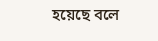হয়েছে বলে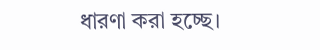ধারণা করা হচ্ছে।